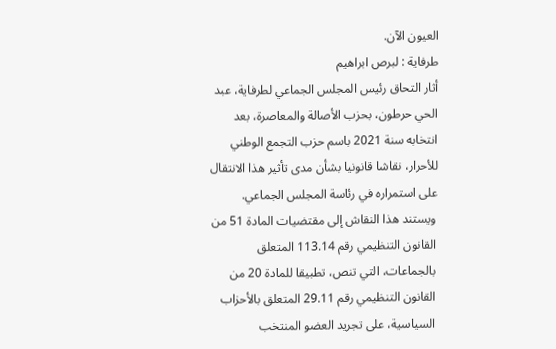العيون الآن.
طرفاية : لبرص ابراهيم
أثار التحاق رئيس المجلس الجماعي لطرفاية، عبد الحي حرطون، بحزب الأصالة والمعاصرة، بعد انتخابه سنة 2021 باسم حزب التجمع الوطني للأحرار، نقاشا قانونيا بشأن مدى تأثير هذا الانتقال على استمراره في رئاسة المجلس الجماعي.
ويستند هذا النقاش إلى مقتضيات المادة 51 من القانون التنظيمي رقم 113.14 المتعلق بالجماعات، التي تنص، تطبيقا للمادة 20 من القانون التنظيمي رقم 29.11 المتعلق بالأحزاب السياسية، على تجريد العضو المنتخب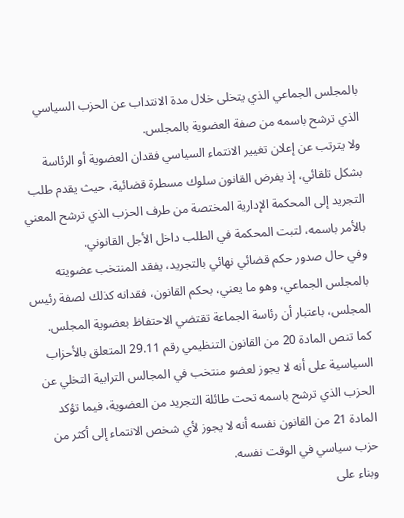بالمجلس الجماعي الذي يتخلى خلال مدة الانتداب عن الحزب السياسي الذي ترشح باسمه من صفة العضوية بالمجلس.
ولا يترتب عن إعلان تغيير الانتماء السياسي فقدان العضوية أو الرئاسة بشكل تلقائي، إذ يفرض القانون سلوك مسطرة قضائية، حيث يقدم طلب التجريد إلى المحكمة الإدارية المختصة من طرف الحزب الذي ترشح المعني بالأمر باسمه، لتبت المحكمة في الطلب داخل الأجل القانوني.
وفي حال صدور حكم قضائي نهائي بالتجريد، يفقد المنتخب عضويته بالمجلس الجماعي، وهو ما يعني، بحكم القانون، فقدانه كذلك لصفة رئيس المجلس، باعتبار أن رئاسة الجماعة تقتضي الاحتفاظ بعضوية المجلس.
كما تنص المادة 20 من القانون التنظيمي رقم 29.11 المتعلق بالأحزاب السياسية على أنه لا يجوز لعضو منتخب في المجالس الترابية التخلي عن الحزب الذي ترشح باسمه تحت طائلة التجريد من العضوية، فيما تؤكد المادة 21 من القانون نفسه أنه لا يجوز لأي شخص الانتماء إلى أكثر من حزب سياسي في الوقت نفسه.
وبناء على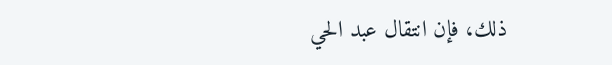ذلك، فإن انتقال عبد الحي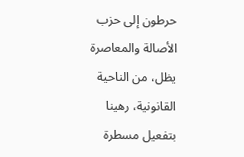حرطون إلى حزب الأصالة والمعاصرة يظل، من الناحية القانونية، رهينا بتفعيل مسطرة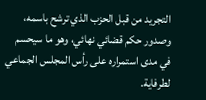التجريد من قبل الحزب الذي ترشح باسمه، وصدور حكم قضائي نهائي، وهو ما سيحسم في مدى استمراره على رأس المجلس الجماعي لطرفاية.